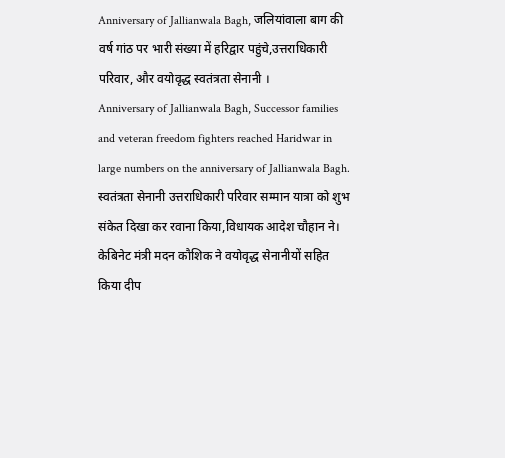Anniversary of Jallianwala Bagh, जलियांवाला बाग की वर्ष गांठ पर भारी संख्या में हरिद्वार पहुंचे,उत्तराधिकारी परिवार, और वयोवृद्ध स्वतंत्रता सेनानी ।
Anniversary of Jallianwala Bagh, Successor families and veteran freedom fighters reached Haridwar in large numbers on the anniversary of Jallianwala Bagh.
स्वतंत्रता सेनानी उत्तराधिकारी परिवार सम्मान यात्रा को शुभ संकेत दिखा कर रवाना किया,विधायक आदेश चौहान ने।
केबिनेट मंत्री मदन कौशिक ने वयोवृद्ध सेनानीयों सहित किया दीप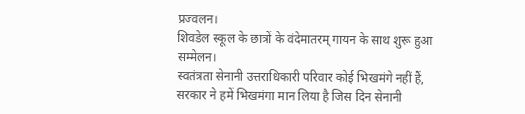प्रज्वलन।
शिवडेल स्कूल के छात्रों के वंदेमातरम् गायन के साथ शुरू हुआ सम्मेलन।
स्वतंत्रता सेनानी उत्तराधिकारी परिवार कोई भिखमंगे नहीं हैं, सरकार ने हमें भिखमंगा मान लिया है जिस दिन सेनानी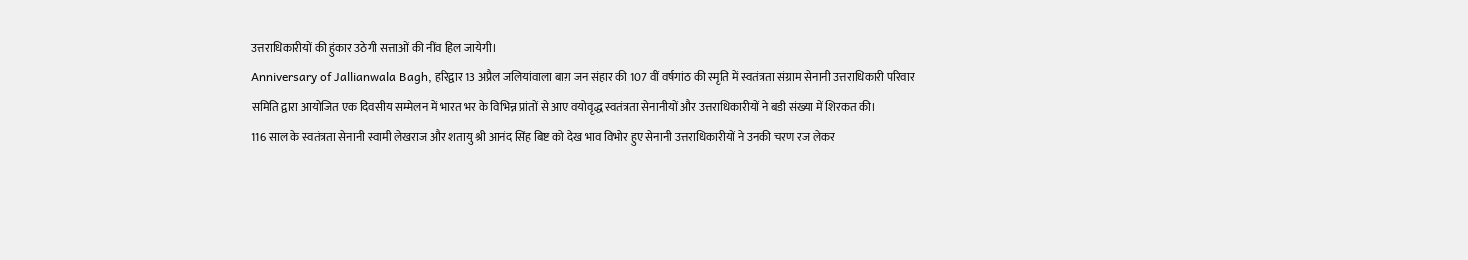उत्तराधिकारीयों की हुंकार उठेगी सत्ताओं की नींव हिल जायेगी।
Anniversary of Jallianwala Bagh, हरिद्वार 13 अप्रैल जलियांवाला बाग़ जन संहार की 107 वीं वर्षगांठ की स्मृति में स्वतंत्रता संग्राम सेनानी उत्तराधिकारी परिवार समिति द्वारा आयोजित एक दिवसीय सम्मेलन में भारत भर के विभिन्न प्रांतों से आए वयोवृद्ध स्वतंत्रता सेनानीयों और उत्तराधिकारीयों ने बडी संख्या में शिरकत की।
116 साल के स्वतंत्रता सेनानी स्वामी लेखराज और शतायु श्री आनंद सिंह बिष्ट को देख भाव विभोर हुए सेनानी उत्तराधिकारीयों ने उनकी चरण रज लेकर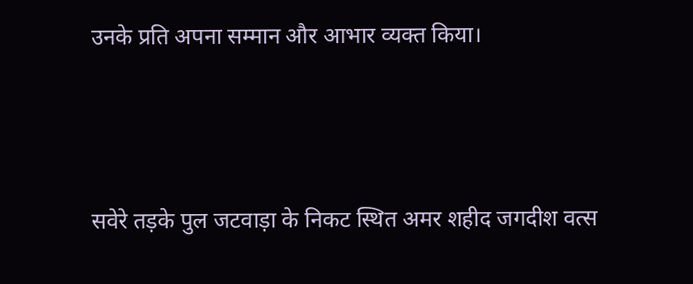उनके प्रति अपना सम्मान और आभार व्यक्त किया।




सवेरे तड़के पुल जटवाड़ा के निकट स्थित अमर शहीद जगदीश वत्स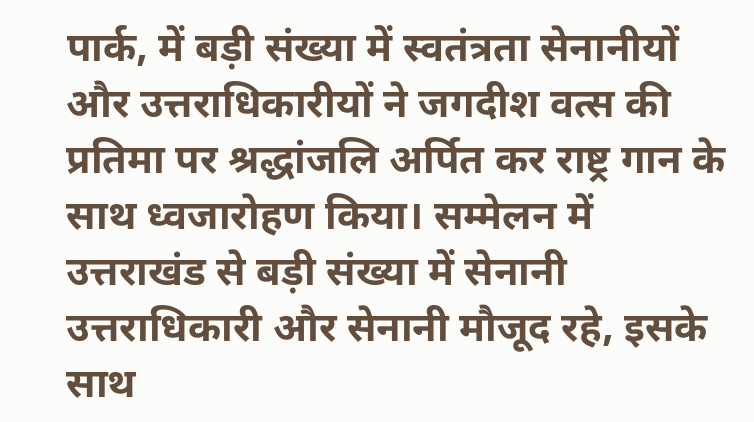पार्क, में बड़ी संख्या में स्वतंत्रता सेनानीयों और उत्तराधिकारीयों ने जगदीश वत्स की प्रतिमा पर श्रद्धांजलि अर्पित कर राष्ट्र गान के साथ ध्वजारोहण किया। सम्मेलन में उत्तराखंड से बड़ी संख्या में सेनानी उत्तराधिकारी और सेनानी मौजूद रहे, इसके साथ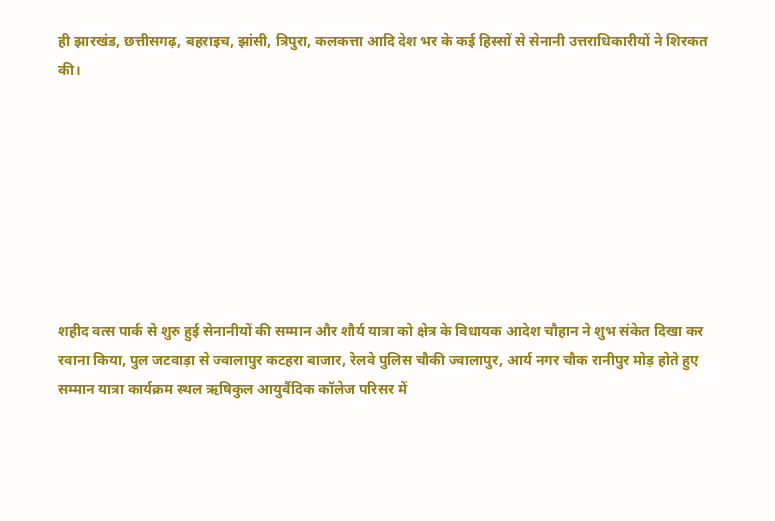ही झारखंड, छत्तीसगढ़, बहराइच, झांसी, त्रिपुरा, कलकत्ता आदि देश भर के कई हिस्सों से सेनानी उत्तराधिकारीयों ने शिरकत की।








शहीद वत्स पार्क से शुरु हुई सेनानीयों की सम्मान और शौर्य यात्रा को क्षेत्र के विधायक आदेश चौहान ने शुभ संकेत दिखा कर रवाना किया, पुल जटवाड़ा से ज्वालापुर कटहरा बाजार, रेलवे पुलिस चौकी ज्वालापुर, आर्य नगर चौक रानीपुर मोड़ होते हुए सम्मान यात्रा कार्यक्रम स्थल ऋषिकुल आयुर्वैदिक कॉलेज परिसर में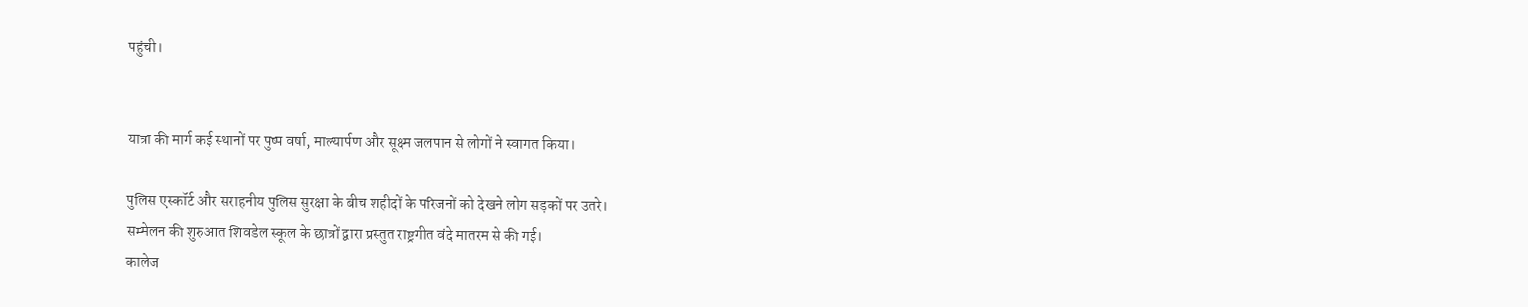पहुंची।


यात्रा की मार्ग कई स्थानों पर पुष्प वर्षा, माल्यार्पण और सूक्ष्म जलपान से लोगों ने स्वागत किया।

पुलिस एस्कॉर्ट और सराहनीय पुलिस सुरक्षा के बीच शहीदों के परिजनों को देखने लोग सड़कों पर उतरे।
सम्मेलन की शुरुआत शिवडेल स्कूल के छात्रों द्वारा प्रस्तुत राष्ट्रगीत वंदे मातरम से की गई।
कालेज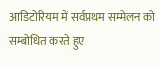आडिटोरियम में सर्वप्रथम सम्मेलन को सम्बोधित करते हुए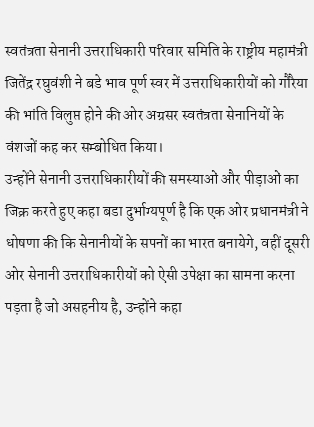स्वतंत्रता सेनानी उत्तराधिकारी परिवार समिति के राष्ट्रीय महामंत्री जितेंद्र रघुवंशी ने बडे भाव पूर्ण स्वर में उत्तराधिकारीयों को गौरैया की भांति विलुप्त होने की ओर अग्रसर स्वतंत्रता सेनानियों के वंशजों कह कर सम्बोधित किया।
उन्होंने सेनानी उत्तराधिकारीयों की समस्याओं और पीड़ाओं का जिक्र करते हुए कहा बडा दुर्भाग्यपूर्ण है कि एक ओर प्रधानमंत्री ने धोषणा की कि सेनानीयों के सपनों का भारत बनायेगे, वहीं दूसरी ओर सेनानी उत्तराधिकारीयों को ऐसी उपेक्षा का सामना करना पड़ता है जो असहनीय है, उन्होंने कहा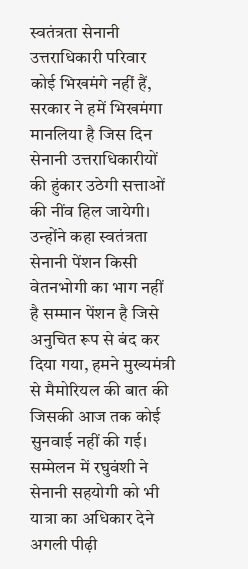स्वतंत्रता सेनानी उत्तराधिकारी परिवार कोई भिखमंगे नहीं हैं, सरकार ने हमें भिखमंगा मानलिया है जिस दिन सेनानी उत्तराधिकारीयों की हुंकार उठेगी सत्ताओं की नींव हिल जायेगी।
उन्होंने कहा स्वतंत्रता सेनानी पेंशन किसी वेतनभोगी का भाग नहीं है सम्मान पेंशन है जिसे अनुचित रूप से बंद कर दिया गया, हमने मुख्यमंत्री से मैमोरियल की बात की जिसकी आज तक कोई सुनवाई नहीं की गई।
सम्मेलन में रघुवंशी ने सेनानी सहयोगी को भी यात्रा का अधिकार देने अगली पीढ़ी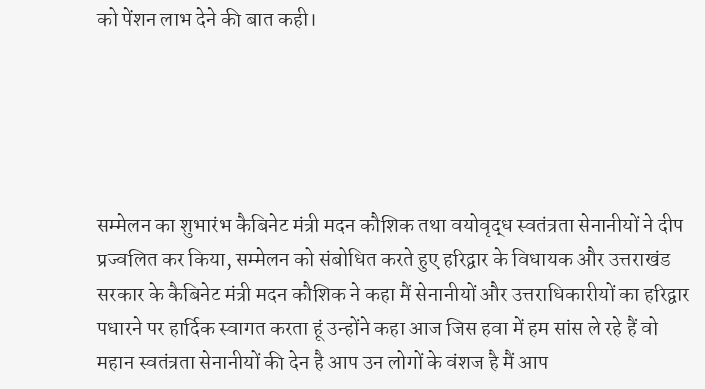को पेंशन लाभ देने की बात कही।





सम्मेलन का शुभारंभ कैबिनेट मंत्री मदन कौशिक तथा वयोवृद्ध स्वतंत्रता सेनानीयों ने दीप प्रज्वलित कर किया, सम्मेलन को संबोधित करते हुए हरिद्वार के विधायक और उत्तराखंड सरकार के कैबिनेट मंत्री मदन कौशिक ने कहा मैं सेनानीयों और उत्तराधिकारीयों का हरिद्वार पधारने पर हार्दिक स्वागत करता हूं उन्होंने कहा आज जिस हवा में हम सांस ले रहे हैं वो महान स्वतंत्रता सेनानीयों की देन है आप उन लोगों के वंशज है मैं आप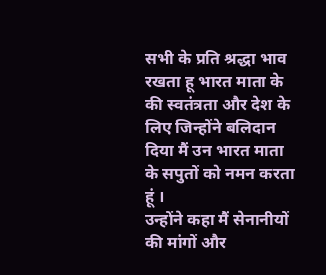सभी के प्रति श्रद्धा भाव रखता हू भारत माता के की स्वतंत्रता और देश के लिए जिन्होंने बलिदान दिया मैं उन भारत माता के सपुतों को नमन करता हूं ।
उन्होंने कहा मैं सेनानीयों की मांगों और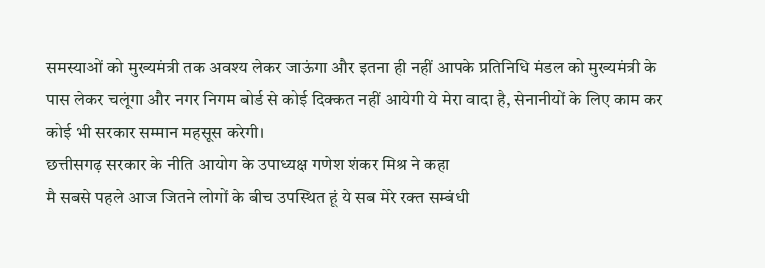समस्याओं को मुख्यमंत्री तक अवश्य लेकर जाऊंगा और इतना ही नहीं आपके प्रतिनिधि मंडल को मुख्यमंत्री के पास लेकर चलूंगा और नगर निगम बोर्ड से कोई दिक्कत नहीं आयेगी ये मेरा वादा है, सेनानीयों के लिए काम कर कोई भी सरकार सम्मान महसूस करेगी।
छत्तीसगढ़ सरकार के नीति आयोग के उपाध्यक्ष गणेश शंकर मिश्र ने कहा
मै सबसे पहले आज जितने लोगों के बीच उपस्थित हूं ये सब मेरे रक्त सम्बंधी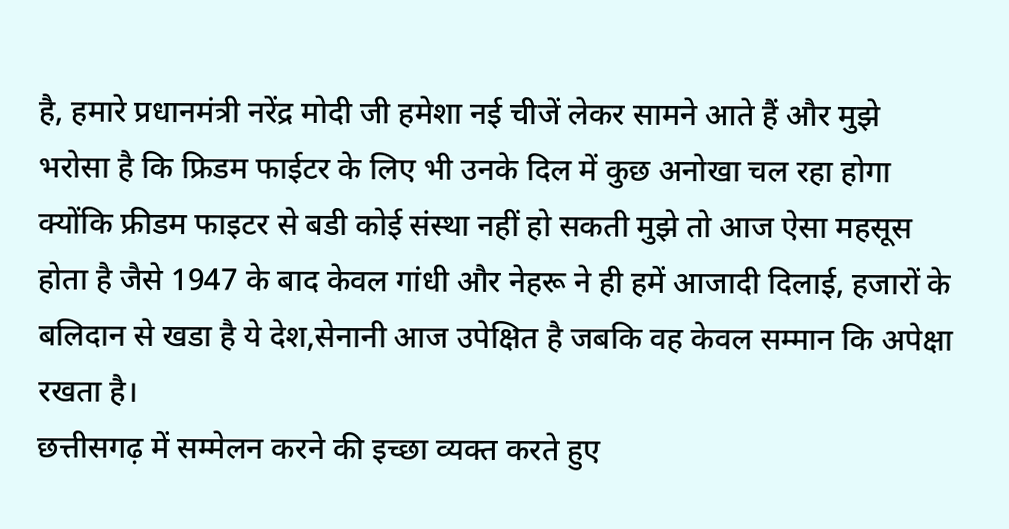है, हमारे प्रधानमंत्री नरेंद्र मोदी जी हमेशा नई चीजें लेकर सामने आते हैं और मुझे भरोसा है कि फ्रिडम फाईटर के लिए भी उनके दिल में कुछ अनोखा चल रहा होगा क्योंकि फ्रीडम फाइटर से बडी कोई संस्था नहीं हो सकती मुझे तो आज ऐसा महसूस होता है जैसे 1947 के बाद केवल गांधी और नेहरू ने ही हमें आजादी दिलाई, हजारों के बलिदान से खडा है ये देश,सेनानी आज उपेक्षित है जबकि वह केवल सम्मान कि अपेक्षा रखता है।
छत्तीसगढ़ में सम्मेलन करने की इच्छा व्यक्त करते हुए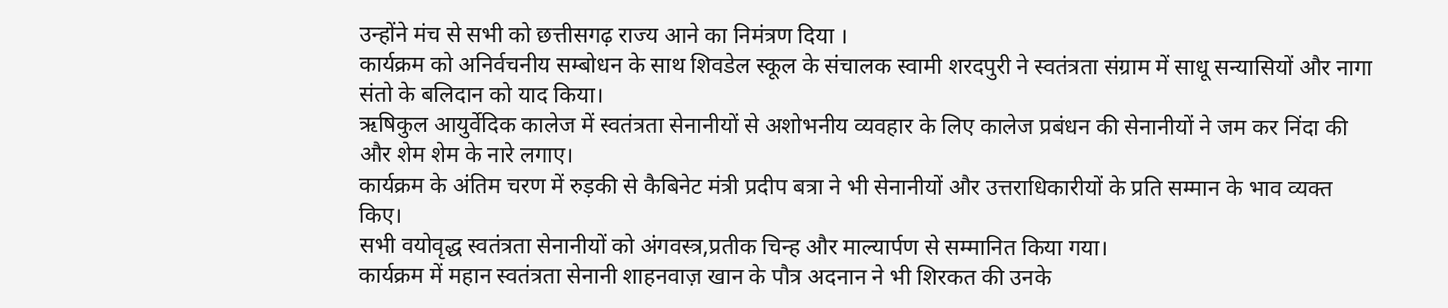उन्होंने मंच से सभी को छत्तीसगढ़ राज्य आने का निमंत्रण दिया ।
कार्यक्रम को अनिर्वचनीय सम्बोधन के साथ शिवडेल स्कूल के संचालक स्वामी शरदपुरी ने स्वतंत्रता संग्राम में साधू सन्यासियों और नागा संतो के बलिदान को याद किया।
ऋषिकुल आयुर्वेदिक कालेज में स्वतंत्रता सेनानीयों से अशोभनीय व्यवहार के लिए कालेज प्रबंधन की सेनानीयों ने जम कर निंदा की और शेम शेम के नारे लगाए।
कार्यक्रम के अंतिम चरण में रुड़की से कैबिनेट मंत्री प्रदीप बत्रा ने भी सेनानीयों और उत्तराधिकारीयों के प्रति सम्मान के भाव व्यक्त किए।
सभी वयोवृद्ध स्वतंत्रता सेनानीयों को अंगवस्त्र,प्रतीक चिन्ह और माल्यार्पण से सम्मानित किया गया।
कार्यक्रम में महान स्वतंत्रता सेनानी शाहनवाज़ खान के पौत्र अदनान ने भी शिरकत की उनके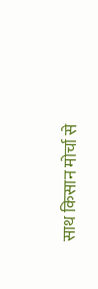साथ किसान मोर्चा से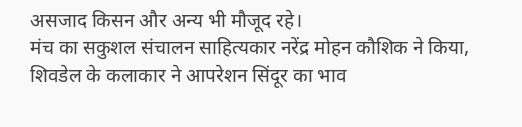असजाद किसन और अन्य भी मौजूद रहे।
मंच का सकुशल संचालन साहित्यकार नरेंद्र मोहन कौशिक ने किया, शिवडेल के कलाकार ने आपरेशन सिंदूर का भाव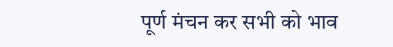पूर्ण मंचन कर सभी को भाव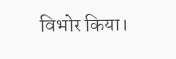विभोर किया।